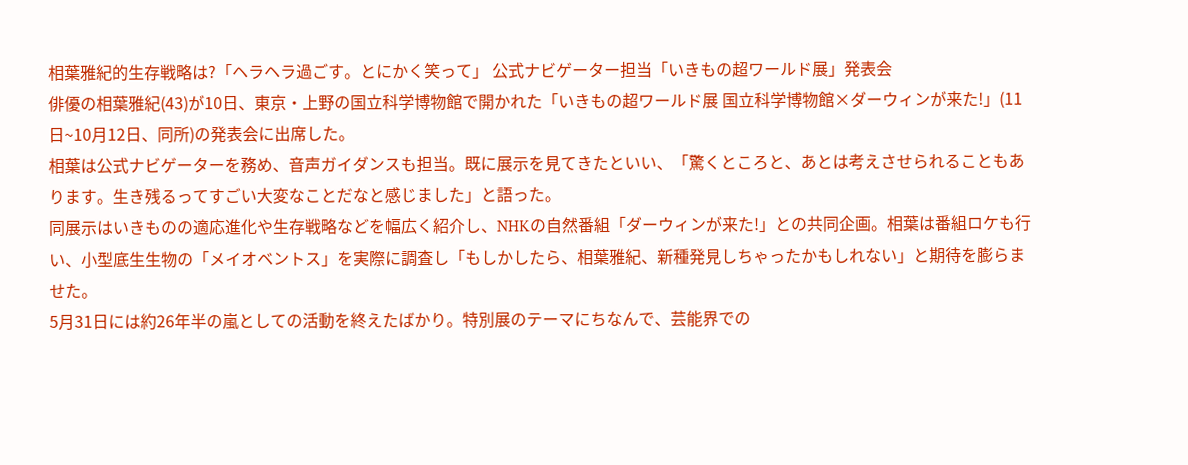相葉雅紀的生存戦略は?「ヘラヘラ過ごす。とにかく笑って」 公式ナビゲーター担当「いきもの超ワールド展」発表会
俳優の相葉雅紀(43)が10日、東京・上野の国立科学博物館で開かれた「いきもの超ワールド展 国立科学博物館×ダーウィンが来た!」(11日~10月12日、同所)の発表会に出席した。
相葉は公式ナビゲーターを務め、音声ガイダンスも担当。既に展示を見てきたといい、「驚くところと、あとは考えさせられることもあります。生き残るってすごい大変なことだなと感じました」と語った。
同展示はいきものの適応進化や生存戦略などを幅広く紹介し、NHKの自然番組「ダーウィンが来た!」との共同企画。相葉は番組ロケも行い、小型底生生物の「メイオベントス」を実際に調査し「もしかしたら、相葉雅紀、新種発見しちゃったかもしれない」と期待を膨らませた。
5月31日には約26年半の嵐としての活動を終えたばかり。特別展のテーマにちなんで、芸能界での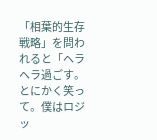「相葉的生存戦略」を問われると「ヘラヘラ過ごす。とにかく笑って。僕はロジッ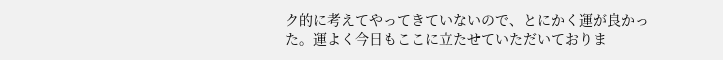ク的に考えてやってきていないので、とにかく運が良かった。運よく今日もここに立たせていただいておりま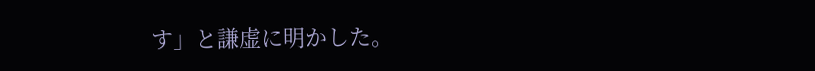す」と謙虚に明かした。